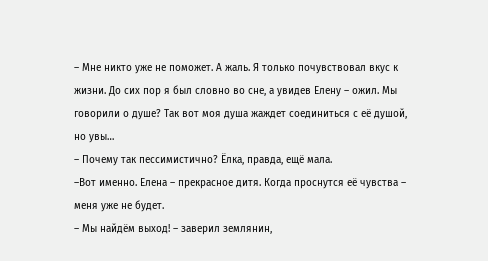– Мне никто уже не поможет. А жаль. Я только почувствовал вкус к жизни. До сих пор я был словно во сне, а увидев Елену – ожил. Мы говорили о душе? Так вот моя душа жаждет соединиться с её душой, но увы…
– Почему так пессимистично? Ёлка, правда, ещё мала.
–Вот именно. Елена – прекрасное дитя. Когда проснутся её чувства – меня уже не будет.
– Мы найдём выход! – заверил землянин,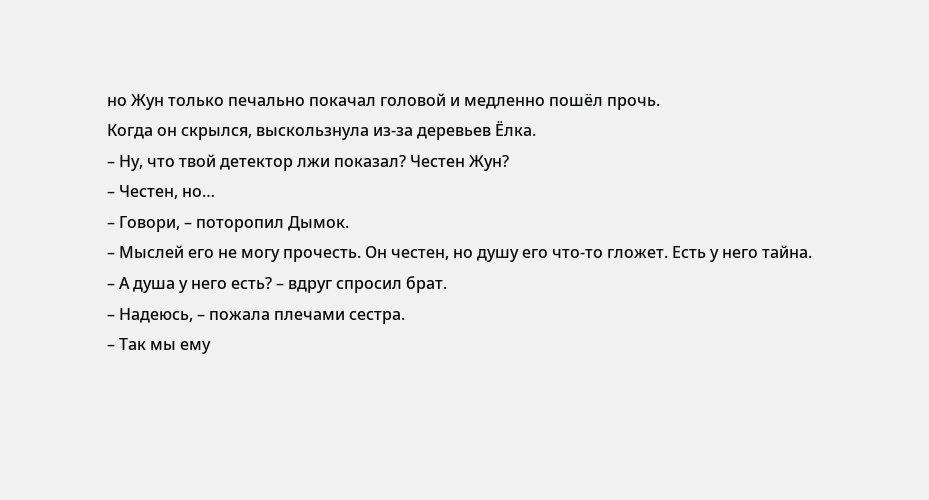но Жун только печально покачал головой и медленно пошёл прочь.
Когда он скрылся, выскользнула из-за деревьев Ёлка.
– Ну, что твой детектор лжи показал? Честен Жун?
– Честен, но…
– Говори, – поторопил Дымок.
– Мыслей его не могу прочесть. Он честен, но душу его что-то гложет. Есть у него тайна.
– А душа у него есть? – вдруг спросил брат.
– Надеюсь, – пожала плечами сестра.
– Так мы ему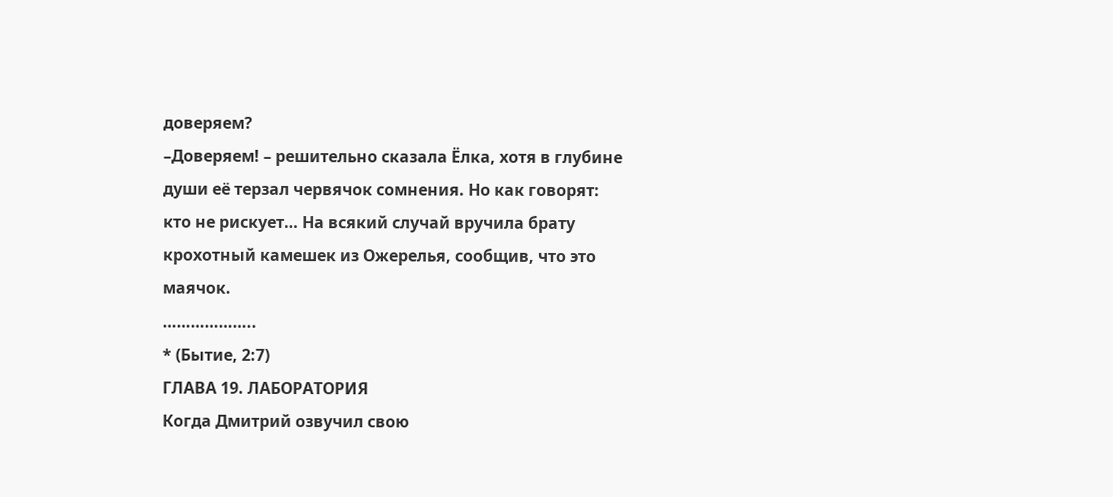доверяем?
–Доверяем! – решительно сказала Ёлка, хотя в глубине души её терзал червячок сомнения. Но как говорят: кто не рискует… На всякий случай вручила брату крохотный камешек из Ожерелья, сообщив, что это маячок.
………………..
* (Бытие, 2:7)
ГЛАВА 19. ЛАБОРАТОРИЯ
Когда Дмитрий озвучил свою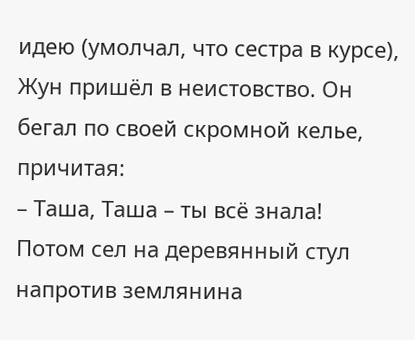идею (умолчал, что сестра в курсе), Жун пришёл в неистовство. Он бегал по своей скромной келье, причитая:
– Таша, Таша – ты всё знала!
Потом сел на деревянный стул напротив землянина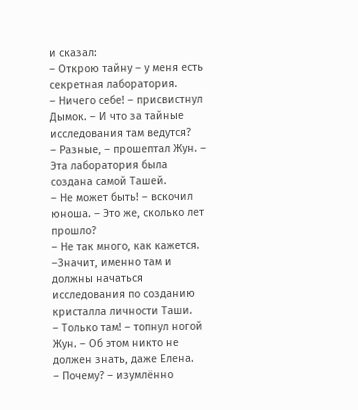и сказал:
– Открою тайну – у меня есть секретная лаборатория.
– Ничего себе! – присвистнул Дымок. – И что за тайные исследования там ведутся?
– Разные, – прошептал Жун. – Эта лаборатория была создана самой Ташей.
– Не может быть! – вскочил юноша. – Это же, сколько лет прошло?
– Не так много, как кажется.
–Значит, именно там и должны начаться исследования по созданию кристалла личности Таши.
– Только там! – топнул ногой Жун. – Об этом никто не должен знать, даже Елена.
– Почему? – изумлённо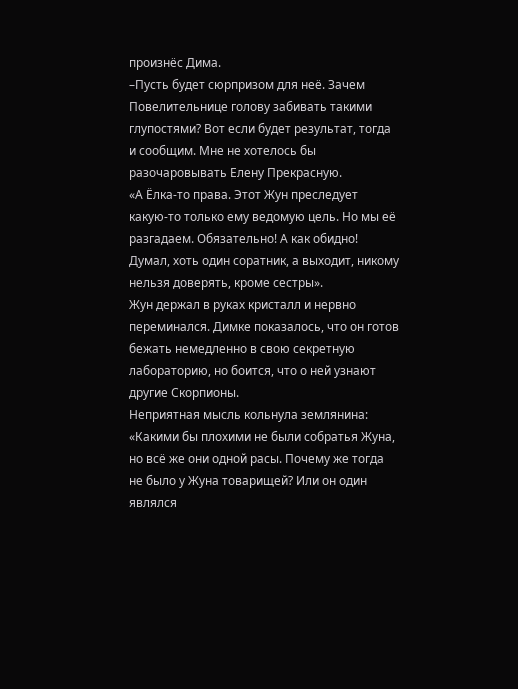произнёс Дима.
–Пусть будет сюрпризом для неё. Зачем Повелительнице голову забивать такими глупостями? Вот если будет результат, тогда и сообщим. Мне не хотелось бы разочаровывать Елену Прекрасную.
«А Ёлка-то права. Этот Жун преследует какую-то только ему ведомую цель. Но мы её разгадаем. Обязательно! А как обидно! Думал, хоть один соратник, а выходит, никому нельзя доверять, кроме сестры».
Жун держал в руках кристалл и нервно переминался. Димке показалось, что он готов бежать немедленно в свою секретную лабораторию, но боится, что о ней узнают другие Скорпионы.
Неприятная мысль кольнула землянина: «Какими бы плохими не были собратья Жуна, но всё же они одной расы. Почему же тогда не было у Жуна товарищей? Или он один являлся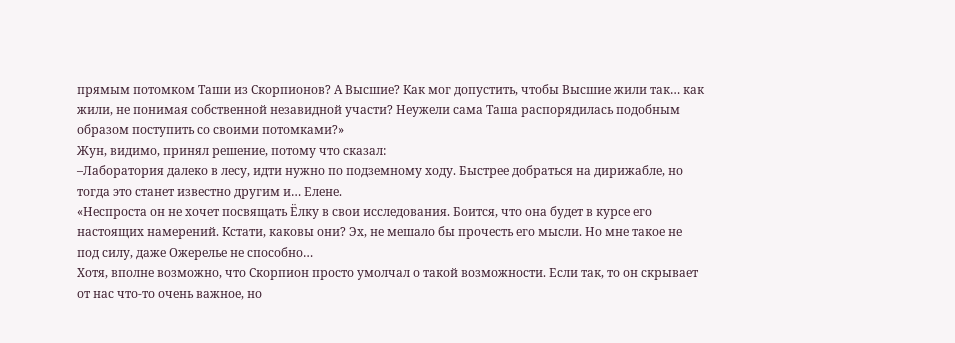прямым потомком Таши из Скорпионов? А Высшие? Как мог допустить, чтобы Высшие жили так… как жили, не понимая собственной незавидной участи? Неужели сама Таша распорядилась подобным образом поступить со своими потомками?»
Жун, видимо, принял решение, потому что сказал:
–Лаборатория далеко в лесу, идти нужно по подземному ходу. Быстрее добраться на дирижабле, но тогда это станет известно другим и… Елене.
«Неспроста он не хочет посвящать Ёлку в свои исследования. Боится, что она будет в курсе его настоящих намерений. Кстати, каковы они? Эх, не мешало бы прочесть его мысли. Но мне такое не под силу, даже Ожерелье не способно…
Хотя, вполне возможно, что Скорпион просто умолчал о такой возможности. Если так, то он скрывает от нас что-то очень важное, но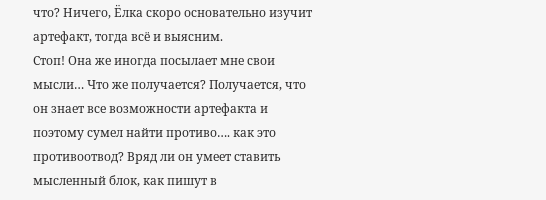что? Ничего, Ёлка скоро основательно изучит артефакт, тогда всё и выясним.
Стоп! Она же иногда посылает мне свои мысли… Что же получается? Получается, что он знает все возможности артефакта и поэтому сумел найти противо…. как это противоотвод? Вряд ли он умеет ставить мысленный блок, как пишут в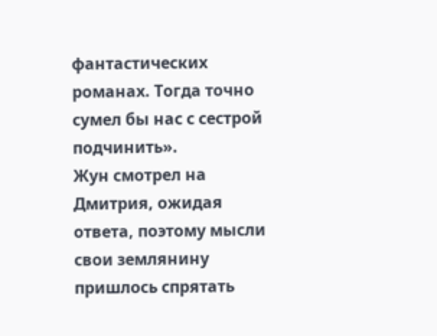фантастических романах. Тогда точно сумел бы нас с сестрой подчинить».
Жун смотрел на Дмитрия, ожидая ответа, поэтому мысли свои землянину пришлось спрятать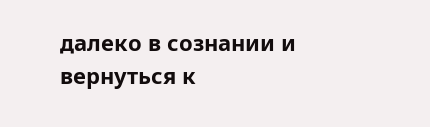далеко в сознании и вернуться к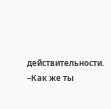действительности.
–Как же ты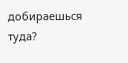добираешься туда?